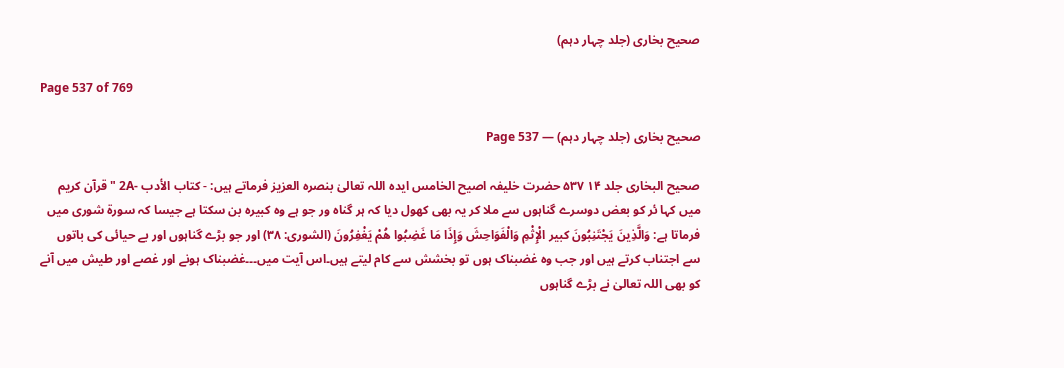صحیح بخاری (جلد چہار دہم)

Page 537 of 769

صحیح بخاری (جلد چہار دہم) — Page 537

صحیح البخاری جلد ۱۴ ۵۳۷ حضرت خلیفہ اصیح الخامس ایدہ اللہ تعالیٰ بنصرہ العزیز فرماتے ہیں: - كتاب الأدب -2A " قرآن کریم میں کہا ئر کو بعض دوسرے گناہوں سے ملا کر یہ بھی کھول دیا کہ ہر گناہ ور جو ہے وہ کبیرہ بن سکتا ہے جیسا کہ سورۃ شوری میں فرماتا ہے: وَالَّذِينَ يَجْتَنِبُونَ كبير الْإِثْمِ وَالْفَوَاحِشَ وَإِذَا مَا غَضِبُوا هُمْ يَغْفِرُونَ (الشوری: ۳۸) اور جو بڑے گناہوں اور بے حیائی کی باتوں سے اجتناب کرتے ہیں اور جب وہ غضبناک ہوں تو بخشش سے کام لیتے ہیں۔اس آیت میں۔۔۔غضبناک ہونے اور غصے اور طیش میں آنے کو بھی اللہ تعالیٰ نے بڑے گناہوں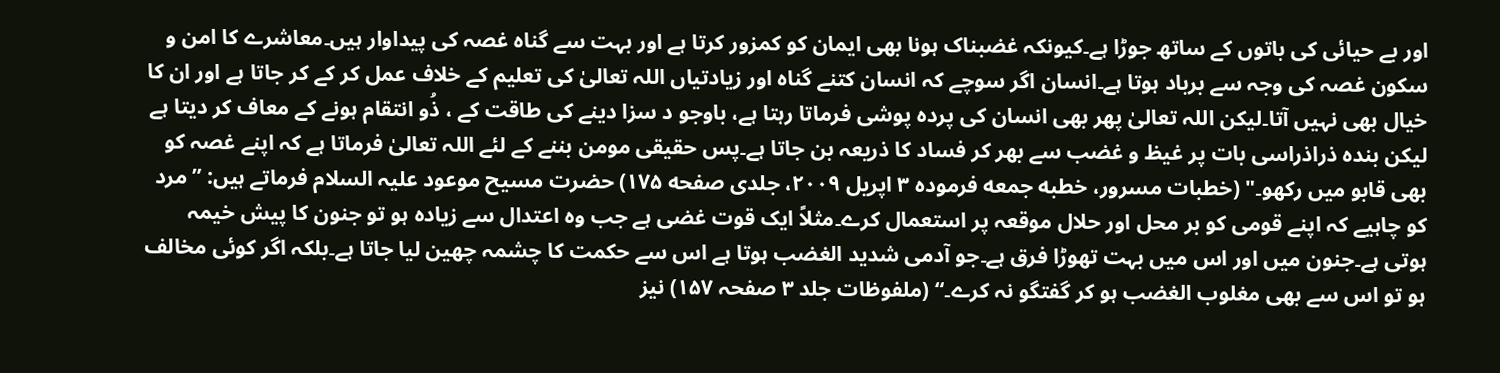اور بے حیائی کی باتوں کے ساتھ جوڑا ہے۔کیونکہ غضبناک ہونا بھی ایمان کو کمزور کرتا ہے اور بہت سے گناہ غصہ کی پیداوار ہیں۔معاشرے کا امن و سکون غصہ کی وجہ سے برباد ہوتا ہے۔انسان اگر سوچے کہ انسان کتنے گناہ اور زیادتیاں اللہ تعالیٰ کی تعلیم کے خلاف عمل کر کے کر جاتا ہے اور ان کا خیال بھی نہیں آتا۔لیکن اللہ تعالیٰ پھر بھی انسان کی پردہ پوشی فرماتا رہتا ہے، باوجو د سزا دینے کی طاقت کے ، ذُو انتقام ہونے کے معاف کر دیتا ہے لیکن بندہ ذراذراسی بات پر غیظ و غضب سے بھر کر فساد کا ذریعہ بن جاتا ہے۔پس حقیقی مومن بننے کے لئے اللہ تعالیٰ فرماتا ہے کہ اپنے غصہ کو بھی قابو میں رکھو۔" (خطبات مسرور، خطبه جمعه فرموده ۳ اپریل ۲۰۰۹، جلدی صفحه ۱۷۵) حضرت مسیح موعود علیہ السلام فرماتے ہیں: ” مرد کو چاہیے کہ اپنے قومی کو بر محل اور حلال موقعہ پر استعمال کرے۔مثلاً ایک قوت غضی ہے جب وہ اعتدال سے زیادہ ہو تو جنون کا پیش خیمہ ہوتی ہے۔جنون میں اور اس میں بہت تھوڑا فرق ہے۔جو آدمی شدید الغضب ہوتا ہے اس سے حکمت کا چشمہ چھین لیا جاتا ہے۔بلکہ اگر کوئی مخالف ہو تو اس سے بھی مغلوب الغضب ہو کر گفتگو نہ کرے۔“ (ملفوظات جلد ۳ صفحہ ۱۵۷) نیز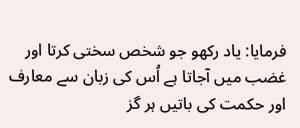فرمایا: یاد رکھو جو شخص سختی کرتا اور غضب میں آجاتا ہے اُس کی زبان سے معارف اور حکمت کی باتیں ہر گز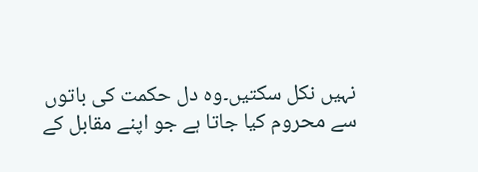نہیں نکل سکتیں۔وہ دل حکمت کی باتوں سے محروم کیا جاتا ہے جو اپنے مقابل کے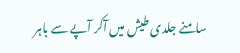سامنے جلدی طیش میں آکر آپے سے باہر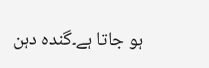ہو جاتا ہے۔گندہ دہن